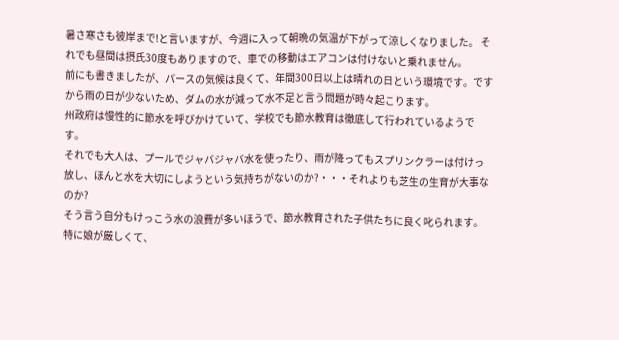暑さ寒さも彼岸まで!と言いますが、今週に入って朝晩の気温が下がって涼しくなりました。 それでも昼間は摂氏30度もありますので、車での移動はエアコンは付けないと乗れません。
前にも書きましたが、パースの気候は良くて、年間300日以上は晴れの日という環境です。ですから雨の日が少ないため、ダムの水が減って水不足と言う問題が時々起こります。
州政府は慢性的に節水を呼びかけていて、学校でも節水教育は徹底して行われているようです。
それでも大人は、プールでジャバジャバ水を使ったり、雨が降ってもスプリンクラーは付けっ放し、ほんと水を大切にしようという気持ちがないのか?・・・それよりも芝生の生育が大事なのか?
そう言う自分もけっこう水の浪費が多いほうで、節水教育された子供たちに良く叱られます。 特に娘が厳しくて、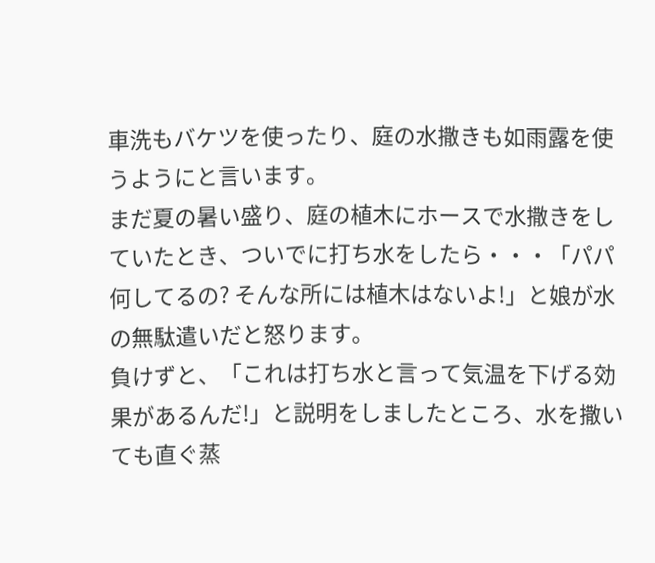車洗もバケツを使ったり、庭の水撒きも如雨露を使うようにと言います。
まだ夏の暑い盛り、庭の植木にホースで水撒きをしていたとき、ついでに打ち水をしたら・・・「パパ何してるの? そんな所には植木はないよ!」と娘が水の無駄遣いだと怒ります。
負けずと、「これは打ち水と言って気温を下げる効果があるんだ!」と説明をしましたところ、水を撒いても直ぐ蒸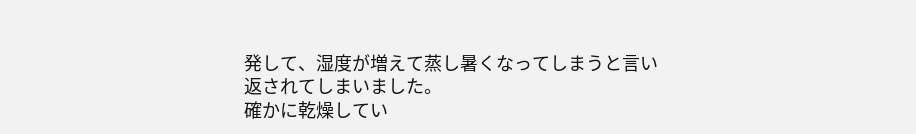発して、湿度が増えて蒸し暑くなってしまうと言い返されてしまいました。
確かに乾燥してい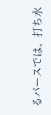るパースでは、打ち水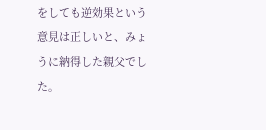をしても逆効果という意見は正しいと、みょうに納得した親父でした。